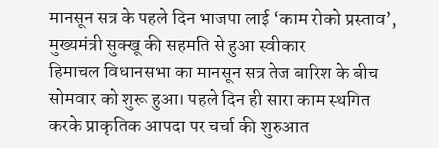मानसून सत्र के पहले दिन भाजपा लाई ‘काम रोको प्रस्ताव’, मुख्यमंत्री सुक्खू की सहमति से हुआ स्वीकार
हिमाचल विधानसभा का मानसून सत्र तेज बारिश के बीच सोमवार को शुरू हुआ। पहले दिन ही सारा काम स्थगित करके प्राकृतिक आपदा पर चर्चा की शुरुआत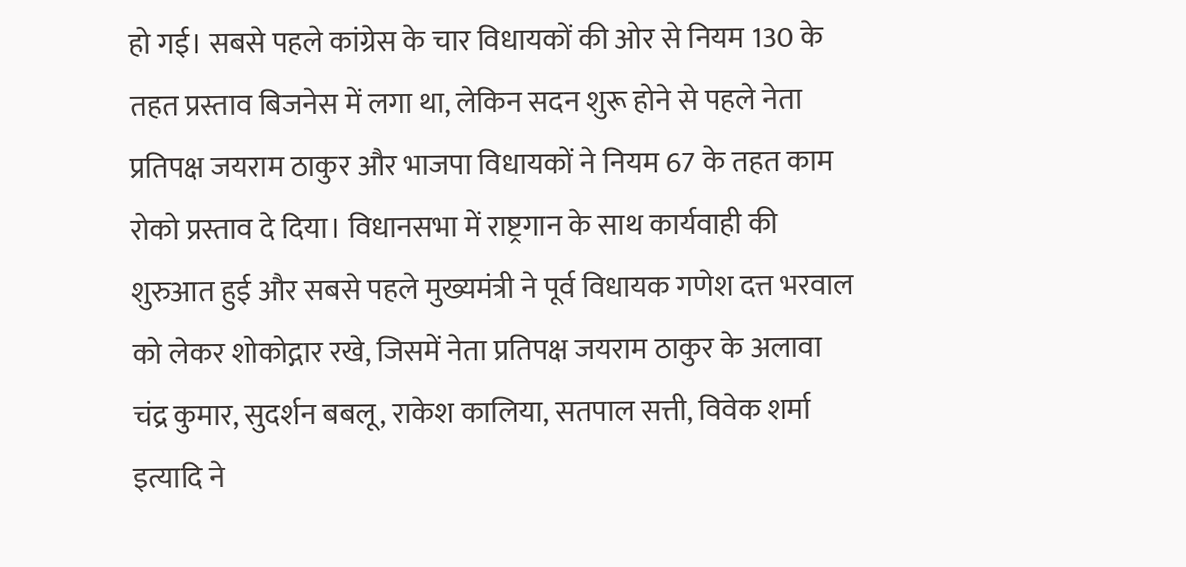हो गई। सबसे पहले कांग्रेस के चार विधायकों की ओर से नियम 130 के तहत प्रस्ताव बिजनेस में लगा था, लेकिन सदन शुरू होने से पहले नेता प्रतिपक्ष जयराम ठाकुर और भाजपा विधायकों ने नियम 67 के तहत काम रोको प्रस्ताव दे दिया। विधानसभा में राष्ट्रगान के साथ कार्यवाही की शुरुआत हुई और सबसे पहले मुख्यमंत्री ने पूर्व विधायक गणेश दत्त भरवाल को लेकर शोकोद्गार रखे, जिसमें नेता प्रतिपक्ष जयराम ठाकुर के अलावा चंद्र कुमार, सुदर्शन बबलू, राकेश कालिया, सतपाल सत्ती, विवेक शर्मा इत्यादि ने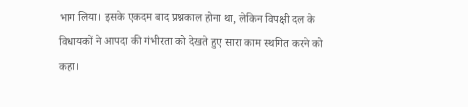भाग लिया। इसके एकदम बाद प्रश्नकाल होना था, लेकिन विपक्षी दल के विधायकों ने आपदा की गंभीरता को देखते हुए सारा काम स्थगित करने को कहा।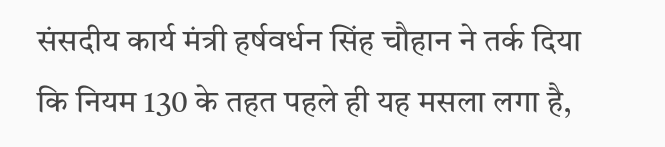संसदीय कार्य मंत्री हर्षवर्धन सिंह चौहान ने तर्क दिया कि नियम 130 के तहत पहले ही यह मसला लगा है,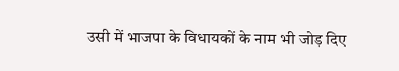उसी में भाजपा के विधायकों के नाम भी जोड़ दिए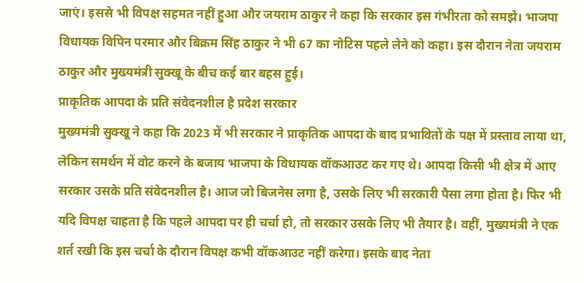जाएं। इससे भी विपक्ष सहमत नहीं हुआ और जयराम ठाकुर ने कहा कि सरकार इस गंभीरता को समझे। भाजपा विधायक विपिन परमार और बिक्रम सिंह ठाकुर ने भी 67 का नोटिस पहले लेने को कहा। इस दौरान नेता जयराम ठाकुर और मुख्यमंत्री सुक्खू के बीच कई बार बहस हुई।
प्राकृतिक आपदा के प्रति संवेदनशील है प्रदेश सरकार
मुख्यमंत्री सुक्खू ने कहा कि 2023 में भी सरकार ने प्राकृतिक आपदा के बाद प्रभावितों के पक्ष में प्रस्ताव लाया था, लेकिन समर्थन में वोट करने के बजाय भाजपा के विधायक वॉकआउट कर गए थे। आपदा किसी भी क्षेत्र में आए सरकार उसके प्रति संवेदनशील है। आज जो बिजनेस लगा है, उसके लिए भी सरकारी पैसा लगा होता है। फिर भी यदि विपक्ष चाहता है कि पहले आपदा पर ही चर्चा हो, तो सरकार उसके लिए भी तैयार है। वहीं, मुख्यमंत्री ने एक शर्त रखी कि इस चर्चा के दौरान विपक्ष कभी वॉकआउट नहीं करेगा। इसके बाद नेता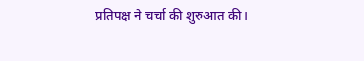प्रतिपक्ष ने चर्चा की शुरुआत की।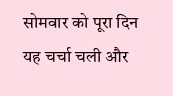सोमवार को पूरा दिन यह चर्चा चली और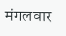मंगलवार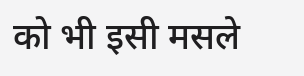को भी इसी मसले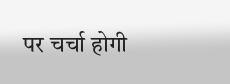पर चर्चा होगी